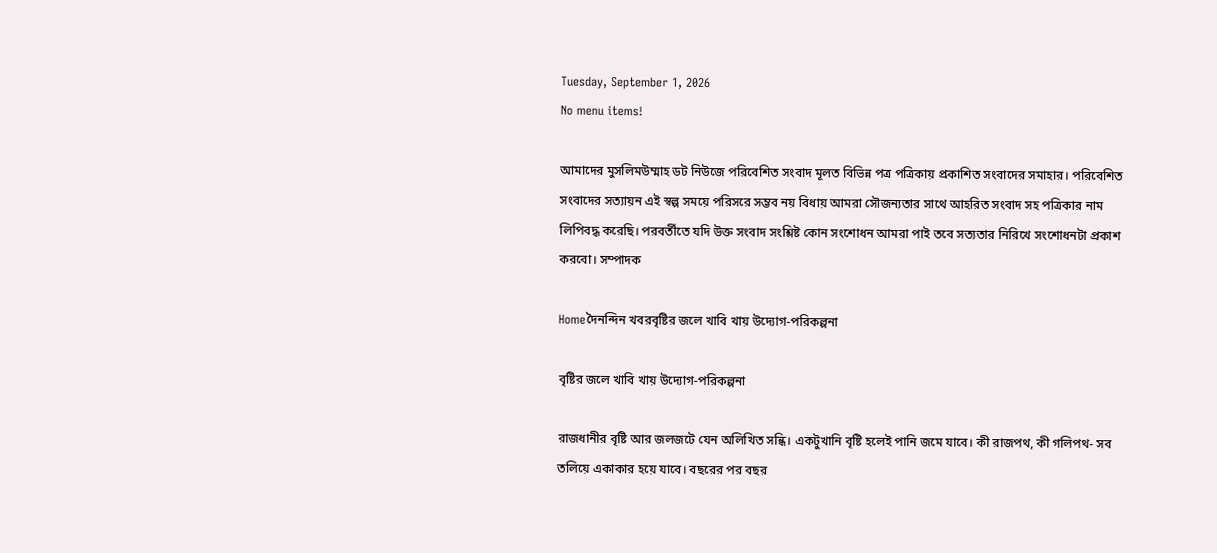Tuesday, September 1, 2026
No menu items!

আমাদের মুসলিমউম্মাহ ডট নিউজে পরিবেশিত সংবাদ মূলত বিভিন্ন পত্র পত্রিকায় প্রকাশিত সংবাদের সমাহার। পরিবেশিত সংবাদের সত্যায়ন এই স্বল্প সময়ে পরিসরে সম্ভব নয় বিধায় আমরা সৌজন্যতার সাথে আহরিত সংবাদ সহ পত্রিকার নাম লিপিবদ্ধ করেছি। পরবর্তীতে যদি উক্ত সংবাদ সংশ্লিষ্ট কোন সংশোধন আমরা পাই তবে সত্যতার নিরিখে সংশোধনটা প্রকাশ করবো। সম্পাদক

Homeদৈনন্দিন খবরবৃষ্টির জলে খাবি খায় উদ্যোগ-পরিকল্পনা

বৃষ্টির জলে খাবি খায় উদ্যোগ-পরিকল্পনা

রাজধানীর বৃষ্টি আর জলজটে যেন অলিখিত সন্ধি। একটুখানি বৃষ্টি হলেই পানি জমে যাবে। কী রাজপথ, কী গলিপথ- সব তলিয়ে একাকার হয়ে যাবে। বছরের পর বছর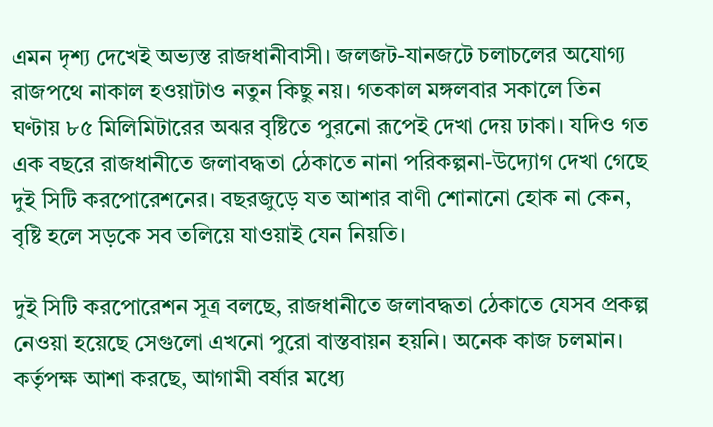এমন দৃশ্য দেখেই অভ্যস্ত রাজধানীবাসী। জলজট-যানজটে চলাচলের অযোগ্য রাজপথে নাকাল হওয়াটাও নতুন কিছু নয়। গতকাল মঙ্গলবার সকালে তিন ঘণ্টায় ৮৫ মিলিমিটারের অঝর বৃষ্টিতে পুরনো রূপেই দেখা দেয় ঢাকা। যদিও গত এক বছরে রাজধানীতে জলাবদ্ধতা ঠেকাতে নানা পরিকল্পনা-উদ্যোগ দেখা গেছে দুই সিটি করপোরেশনের। বছরজুড়ে যত আশার বাণী শোনানো হোক না কেন, বৃষ্টি হলে সড়কে সব তলিয়ে যাওয়াই যেন নিয়তি।

দুই সিটি করপোরেশন সূত্র বলছে, রাজধানীতে জলাবদ্ধতা ঠেকাতে যেসব প্রকল্প নেওয়া হয়েছে সেগুলো এখনো পুরো বাস্তবায়ন হয়নি। অনেক কাজ চলমান। কর্তৃপক্ষ আশা করছে, আগামী বর্ষার মধ্যে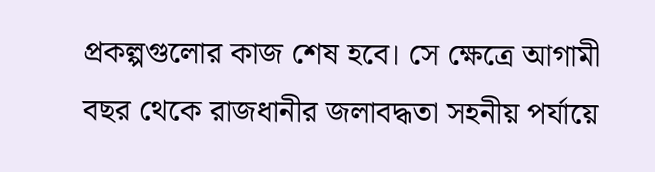প্রকল্পগুলোর কাজ শেষ হবে। সে ক্ষেত্রে আগামী বছর থেকে রাজধানীর জলাবদ্ধতা সহনীয় পর্যায়ে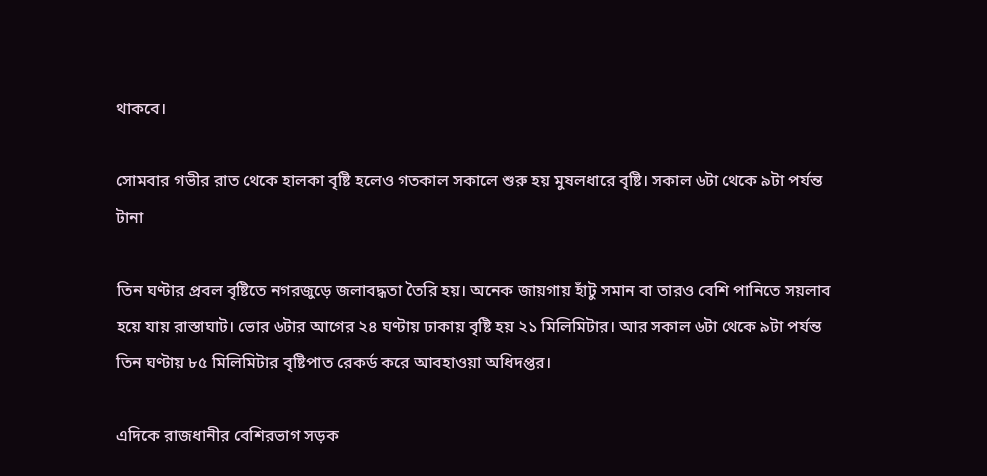থাকবে।

সোমবার গভীর রাত থেকে হালকা বৃষ্টি হলেও গতকাল সকালে শুরু হয় মুষলধারে বৃষ্টি। সকাল ৬টা থেকে ৯টা পর্যন্ত টানা

তিন ঘণ্টার প্রবল বৃষ্টিতে নগরজুড়ে জলাবদ্ধতা তৈরি হয়। অনেক জায়গায় হাঁটু সমান বা তারও বেশি পানিতে সয়লাব হয়ে যায় রাস্তাঘাট। ভোর ৬টার আগের ২৪ ঘণ্টায় ঢাকায় বৃষ্টি হয় ২১ মিলিমিটার। আর সকাল ৬টা থেকে ৯টা পর্যন্ত তিন ঘণ্টায় ৮৫ মিলিমিটার বৃষ্টিপাত রেকর্ড করে আবহাওয়া অধিদপ্তর।

এদিকে রাজধানীর বেশিরভাগ সড়ক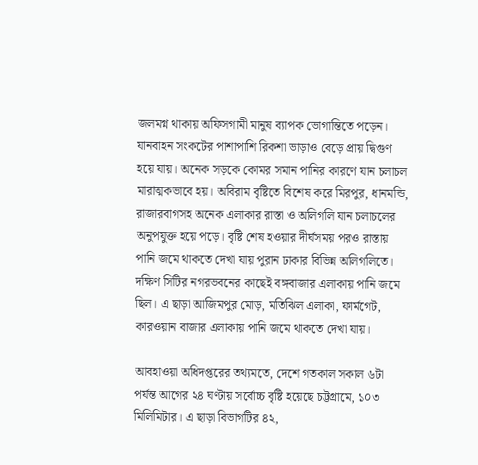জলমগ্ন থাকায় অফিসগামী মানুষ ব্যাপক ভোগান্তিতে পড়েন। যানবাহন সংকটের পাশাপাশি রিকশা ভাড়াও বেড়ে প্রায় দ্বিগুণ হয়ে যায়। অনেক সড়কে কোমর সমান পানির কারণে যান চলাচল মারাত্মকভাবে হয়। অবিরাম বৃষ্টিতে বিশেষ করে মিরপুর, ধানমন্ডি, রাজারবাগসহ অনেক এলাকার রাস্তা ও অলিগলি যান চলাচলের অনুপযুক্ত হয়ে পড়ে। বৃষ্টি শেষ হওয়ার দীর্ঘসময় পরও রাস্তায় পানি জমে থাকতে দেখা যায় পুরান ঢাকার বিভিন্ন অলিগলিতে। দক্ষিণ সিটির নগরভবনের কাছেই বঙ্গবাজার এলাকায় পানি জমে ছিল। এ ছাড়া আজিমপুর মোড়, মতিঝিল এলাকা, ফার্মগেট, কারওয়ান বাজার এলাকায় পানি জমে থাকতে দেখা যায়।

আবহাওয়া অধিদপ্তরের তথ্যমতে, দেশে গতকাল সকাল ৬টা পর্যন্ত আগের ২৪ ঘণ্টায় সর্বোচ্চ বৃষ্টি হয়েছে চট্টগ্রামে, ১০৩ মিলিমিটার। এ ছাড়া বিভাগটির ৪২,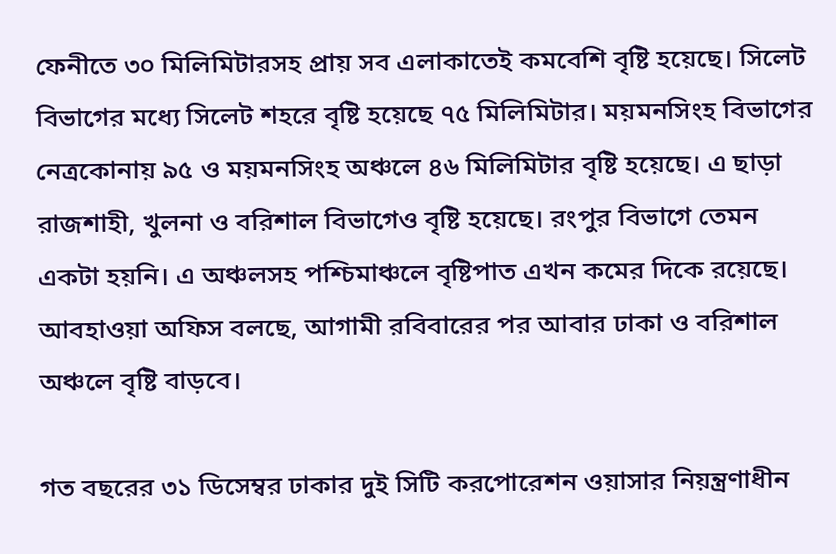ফেনীতে ৩০ মিলিমিটারসহ প্রায় সব এলাকাতেই কমবেশি বৃষ্টি হয়েছে। সিলেট বিভাগের মধ্যে সিলেট শহরে বৃষ্টি হয়েছে ৭৫ মিলিমিটার। ময়মনসিংহ বিভাগের নেত্রকোনায় ৯৫ ও ময়মনসিংহ অঞ্চলে ৪৬ মিলিমিটার বৃষ্টি হয়েছে। এ ছাড়া রাজশাহী, খুলনা ও বরিশাল বিভাগেও বৃষ্টি হয়েছে। রংপুর বিভাগে তেমন একটা হয়নি। এ অঞ্চলসহ পশ্চিমাঞ্চলে বৃষ্টিপাত এখন কমের দিকে রয়েছে। আবহাওয়া অফিস বলছে, আগামী রবিবারের পর আবার ঢাকা ও বরিশাল অঞ্চলে বৃষ্টি বাড়বে।

গত বছরের ৩১ ডিসেম্বর ঢাকার দুই সিটি করপোরেশন ওয়াসার নিয়ন্ত্রণাধীন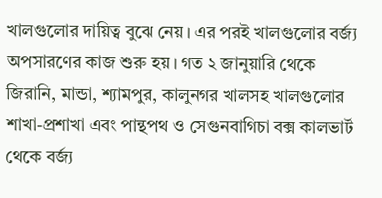খালগুলোর দায়িত্ব বুঝে নেয়। এর পরই খালগুলোর বর্জ্য অপসারণের কাজ শুরু হয়। গত ২ জানুয়ারি থেকে জিরানি, মান্ডা, শ্যামপুর, কালুনগর খালসহ খালগুলোর শাখা-প্রশাখা এবং পান্থপথ ও সেগুনবাগিচা বক্স কালভার্ট থেকে বর্জ্য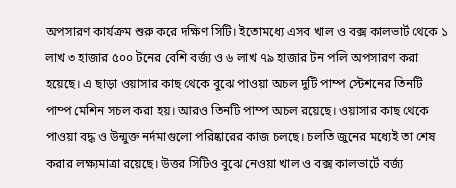অপসারণ কার্যক্রম শুরু করে দক্ষিণ সিটি। ইতোমধ্যে এসব খাল ও বক্স কালভার্ট থেকে ১ লাখ ৩ হাজার ৫০০ টনের বেশি বর্জ্য ও ৬ লাখ ৭৯ হাজার টন পলি অপসারণ করা হয়েছে। এ ছাড়া ওয়াসার কাছ থেকে বুঝে পাওয়া অচল দুটি পাম্প স্টেশনের তিনটি পাম্প মেশিন সচল করা হয়। আরও তিনটি পাম্প অচল রয়েছে। ওয়াসার কাছ থেকে পাওয়া বদ্ধ ও উন্মুক্ত নর্দমাগুলো পরিষ্কারের কাজ চলছে। চলতি জুনের মধ্যেই তা শেষ করার লক্ষ্যমাত্রা রয়েছে। উত্তর সিটিও বুঝে নেওয়া খাল ও বক্স কালভার্টে বর্জ্য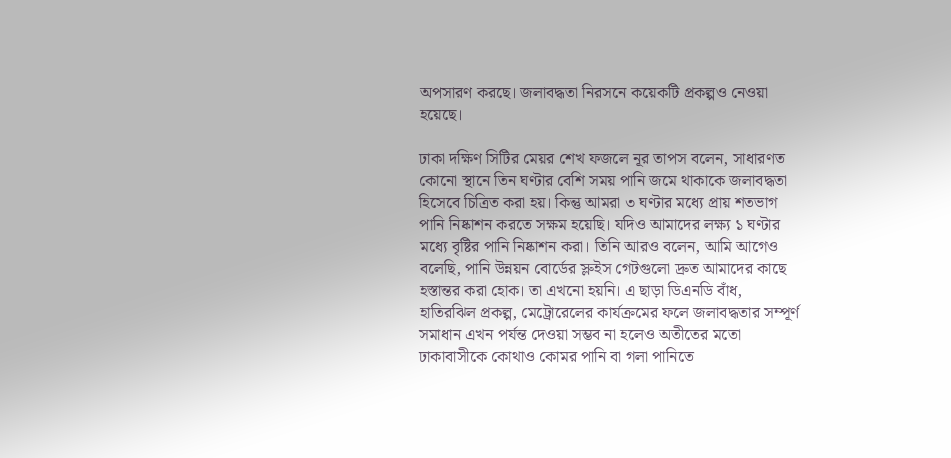অপসারণ করছে। জলাবদ্ধতা নিরসনে কয়েকটি প্রকল্পও নেওয়া হয়েছে।

ঢাকা দক্ষিণ সিটির মেয়র শেখ ফজলে নূর তাপস বলেন, সাধারণত কোনো স্থানে তিন ঘণ্টার বেশি সময় পানি জমে থাকাকে জলাবদ্ধতা হিসেবে চিত্রিত করা হয়। কিন্তু আমরা ৩ ঘণ্টার মধ্যে প্রায় শতভাগ পানি নিষ্কাশন করতে সক্ষম হয়েছি। যদিও আমাদের লক্ষ্য ১ ঘণ্টার মধ্যে বৃষ্টির পানি নিষ্কাশন করা। তিনি আরও বলেন, আমি আগেও বলেছি, পানি উন্নয়ন বোর্ডের স্লুইস গেটগুলো দ্রুত আমাদের কাছে হস্তান্তর করা হোক। তা এখনো হয়নি। এ ছাড়া ডিএনডি বাঁধ, হাতিরঝিল প্রকল্প, মেট্রোরেলের কার্যক্রমের ফলে জলাবদ্ধতার সম্পূর্ণ সমাধান এখন পর্যন্ত দেওয়া সম্ভব না হলেও অতীতের মতো ঢাকাবাসীকে কোথাও কোমর পানি বা গলা পানিতে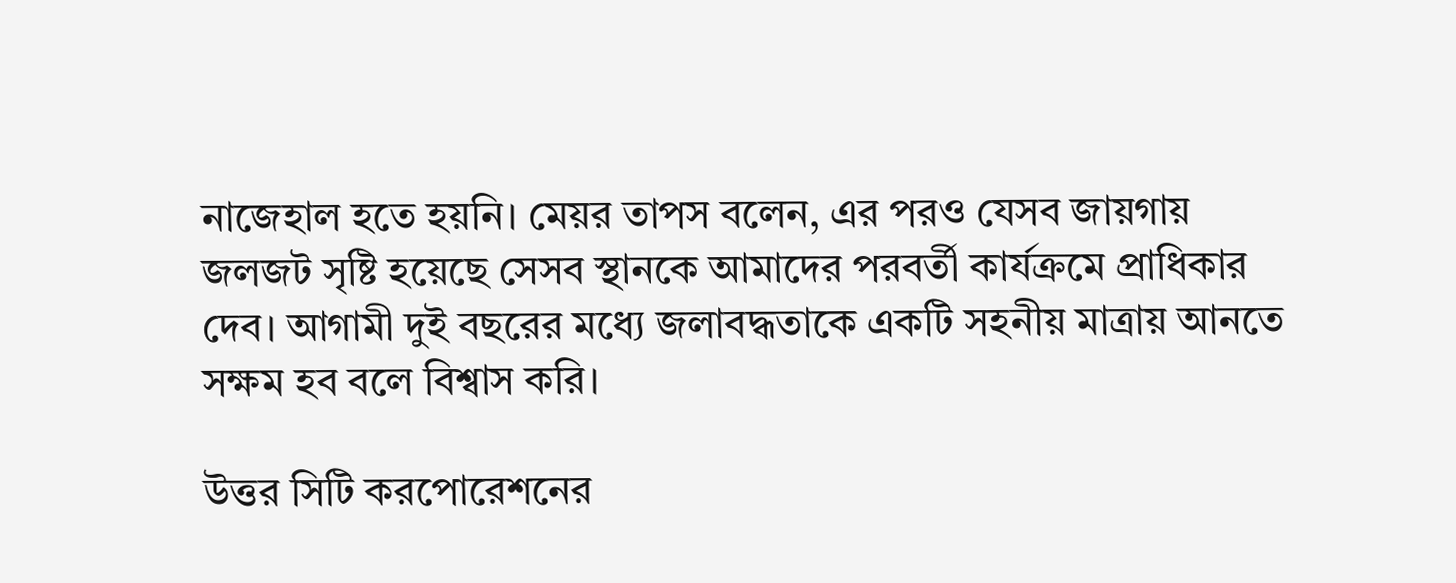নাজেহাল হতে হয়নি। মেয়র তাপস বলেন, এর পরও যেসব জায়গায় জলজট সৃষ্টি হয়েছে সেসব স্থানকে আমাদের পরবর্তী কার্যক্রমে প্রাধিকার দেব। আগামী দুই বছরের মধ্যে জলাবদ্ধতাকে একটি সহনীয় মাত্রায় আনতে সক্ষম হব বলে বিশ্বাস করি।

উত্তর সিটি করপোরেশনের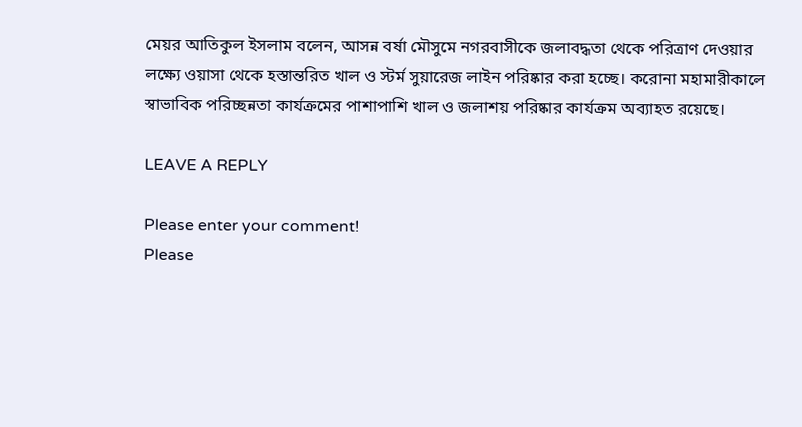মেয়র আতিকুল ইসলাম বলেন, আসন্ন বর্ষা মৌসুমে নগরবাসীকে জলাবদ্ধতা থেকে পরিত্রাণ দেওয়ার লক্ষ্যে ওয়াসা থেকে হস্তান্তরিত খাল ও স্টর্ম সুয়ারেজ লাইন পরিষ্কার করা হচ্ছে। করোনা মহামারীকালে স্বাভাবিক পরিচ্ছন্নতা কার্যক্রমের পাশাপাশি খাল ও জলাশয় পরিষ্কার কার্যক্রম অব্যাহত রয়েছে।

LEAVE A REPLY

Please enter your comment!
Please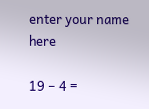enter your name here

19 − 4 =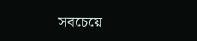সবচেয়ে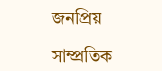জনপ্রিয়

সাম্প্রতিক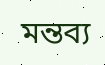মন্তব্য